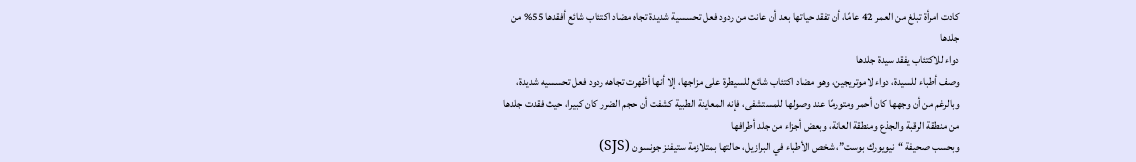كادت امرأة تبلغ من العمر 42 عامًا، أن تفقد حياتها بعد أن عانت من ردود فعل تحسسية شديدة تجاه مضاد اكتئاب شائع أفقدها 55% من جلدها
دواء للاكتئاب يفقد سيدة جلدها
وصف أطباء للسيدة، دواء لاموتريجين، وهو مضاد اكتئاب شائع للسيطرة على مزاجها، إلا أنها أظهرت تجاهه ردود فعل تحسسيه شديدة، وبالرغم من أن وجهها كان أحمر ومتورمًا عند وصولها للمستشفى، فإنه المعاينة الطبية كشفت أن حجم الضرر كان كبيرا، حيث فقدت جلدها من منطقة الرقبة والجذع ومنطقة العانة، وبعض أجزاء من جلد أطرافها
وبحسب صحيفة “نيويورك بوست”، شخص الأطباء في البرازيل، حالتها بمتلازمة ستيفنز جونسون (SJS)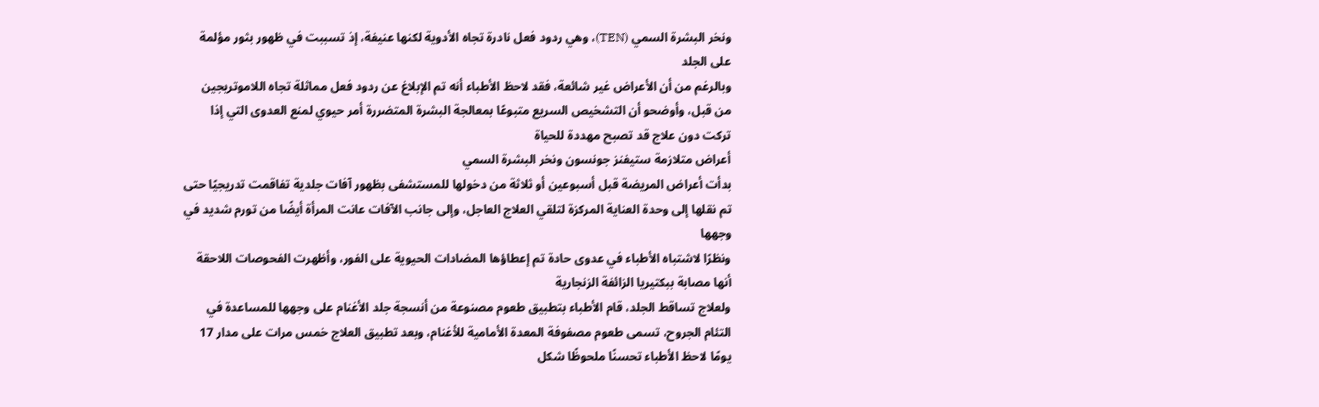ونخر البشرة السمي (TEN)، وهي ردود فعل نادرة تجاه الأدوية لكنها عنيفة، إذ تسببت في ظهور بثور مؤلمة على الجلد
وبالرغم من أن الأعراض غير شائعة، فقد لاحظ الأطباء أنه تم الإبلاغ عن ردود فعل مماثلة تجاه اللاموتريجين من قبل، وأوضحو أن التشخيص السريع متبوعًا بمعالجة البشرة المتضررة أمر حيوي لمنع العدوى التي إذا تركت دون علاج قد تصبح مهددة للحياة
أعراض متلازمة ستيفنز جونسون ونخر البشرة السمي
بدأت أعراض المريضة قبل أسبوعين أو ثلاثة من دخولها للمستشفى بظهور آفات جلدية تفاقمت تدريجيًا حتى تم نقلها إلى وحدة العناية المركزة لتلقي العلاج العاجل، وإلى جانب الآفات عانت المرأة أيضًا من تورم شديد في وجهها
ونظرًا لاشتباه الأطباء في عدوى حادة تم إعطاؤها المضادات الحيوية على الفور، وأظهرت الفحوصات اللاحقة أنها مصابة ببكتيريا الزائفة الزنجارية
ولعلاج تساقط الجلد، قام الأطباء بتطبيق طعوم مصنوعة من أنسجة جلد الأغنام على وجهها للمساعدة في التئام الجروح، تسمى طعوم مصفوفة المعدة الأمامية للأغنام، وبعد تطبيق العلاج خمس مرات على مدار 17 يومًا لاحظ الأطباء تحسنًا ملحوظًا شكل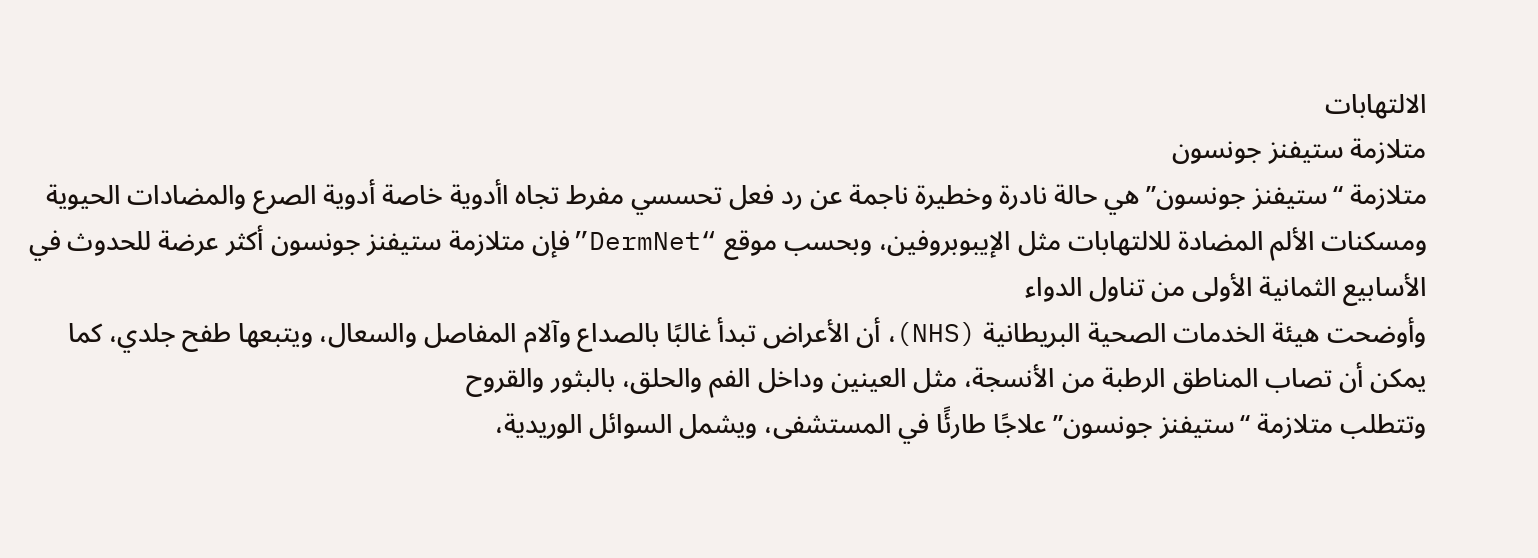الالتهابات
متلازمة ستيفنز جونسون
متلازمة “ستيفنز جونسون” هي حالة نادرة وخطيرة ناجمة عن رد فعل تحسسي مفرط تجاه اأدوية خاصة أدوية الصرع والمضادات الحيوية ومسكنات الألم المضادة للالتهابات مثل الإيبوبروفين، وبحسب موقع “DermNet”فإن متلازمة ستيفنز جونسون أكثر عرضة للحدوث في الأسابيع الثمانية الأولى من تناول الدواء
وأوضحت هيئة الخدمات الصحية البريطانية (NHS)، أن الأعراض تبدأ غالبًا بالصداع وآلام المفاصل والسعال، ويتبعها طفح جلدي، كما يمكن أن تصاب المناطق الرطبة من الأنسجة، مثل العينين وداخل الفم والحلق، بالبثور والقروح
وتتطلب متلازمة “ستيفنز جونسون” علاجًا طارئًا في المستشفى، ويشمل السوائل الوريدية،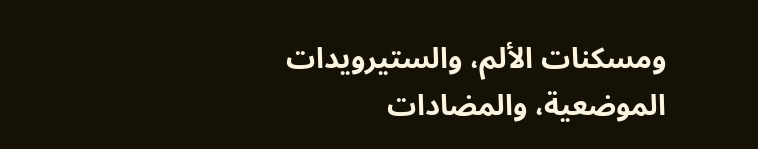ومسكنات الألم، والستيرويدات الموضعية، والمضادات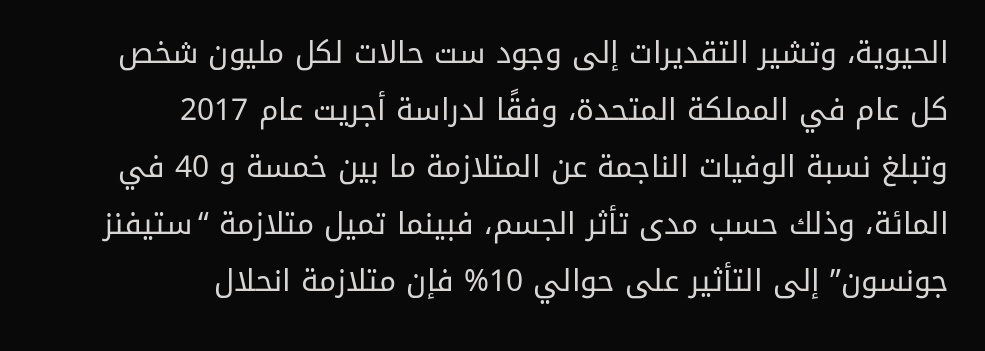الحيوية، وتشير التقديرات إلى وجود ست حالات لكل مليون شخص كل عام في المملكة المتحدة، وفقًا لدراسة أجريت عام 2017
وتبلغ نسبة الوفيات الناجمة عن المتلازمة ما بين خمسة و 40 في المائة، وذلك حسب مدى تأثر الجسم، فبينما تميل متلازمة “ستيفنز جونسون” إلى التأثير على حوالي 10% فإن متلازمة انحلال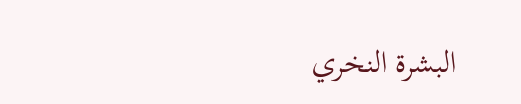البشرة النخري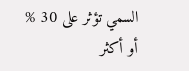السمي تؤثر على 30 % أو أكثر